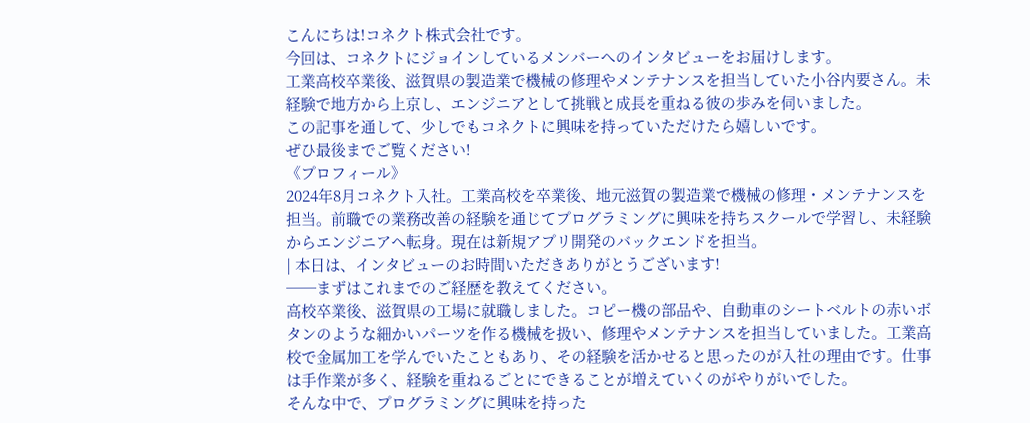こんにちは!コネクト株式会社です。
今回は、コネクトにジョインしているメンバーへのインタビューをお届けします。
工業高校卒業後、滋賀県の製造業で機械の修理やメンテナンスを担当していた小谷内要さん。未経験で地方から上京し、エンジニアとして挑戦と成長を重ねる彼の歩みを伺いました。
この記事を通して、少しでもコネクトに興味を持っていただけたら嬉しいです。
ぜひ最後までご覧ください!
《プロフィール》
2024年8月コネクト入社。工業高校を卒業後、地元滋賀の製造業で機械の修理・メンテナンスを担当。前職での業務改善の経験を通じてプログラミングに興味を持ちスクールで学習し、未経験からエンジニアへ転身。現在は新規アプリ開発のバックエンドを担当。
| 本日は、インタビューのお時間いただきありがとうございます!
──まずはこれまでのご経歴を教えてください。
高校卒業後、滋賀県の工場に就職しました。コピー機の部品や、自動車のシートベルトの赤いボタンのような細かいパーツを作る機械を扱い、修理やメンテナンスを担当していました。工業高校で金属加工を学んでいたこともあり、その経験を活かせると思ったのが入社の理由です。仕事は手作業が多く、経験を重ねるごとにできることが増えていくのがやりがいでした。
そんな中で、プログラミングに興味を持った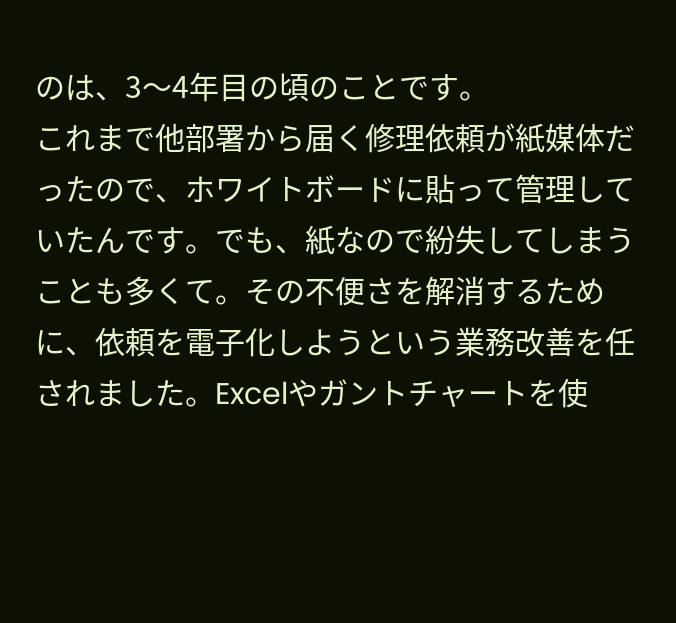のは、3〜4年目の頃のことです。
これまで他部署から届く修理依頼が紙媒体だったので、ホワイトボードに貼って管理していたんです。でも、紙なので紛失してしまうことも多くて。その不便さを解消するために、依頼を電子化しようという業務改善を任されました。Excelやガントチャートを使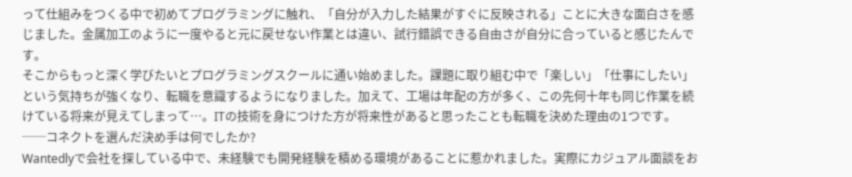って仕組みをつくる中で初めてプログラミングに触れ、「自分が入力した結果がすぐに反映される」ことに大きな面白さを感じました。金属加工のように一度やると元に戻せない作業とは違い、試行錯誤できる自由さが自分に合っていると感じたんです。
そこからもっと深く学びたいとプログラミングスクールに通い始めました。課題に取り組む中で「楽しい」「仕事にしたい」という気持ちが強くなり、転職を意識するようになりました。加えて、工場は年配の方が多く、この先何十年も同じ作業を続けている将来が見えてしまって…。ITの技術を身につけた方が将来性があると思ったことも転職を決めた理由の1つです。
──コネクトを選んだ決め手は何でしたか?
Wantedlyで会社を探している中で、未経験でも開発経験を積める環境があることに惹かれました。実際にカジュアル面談をお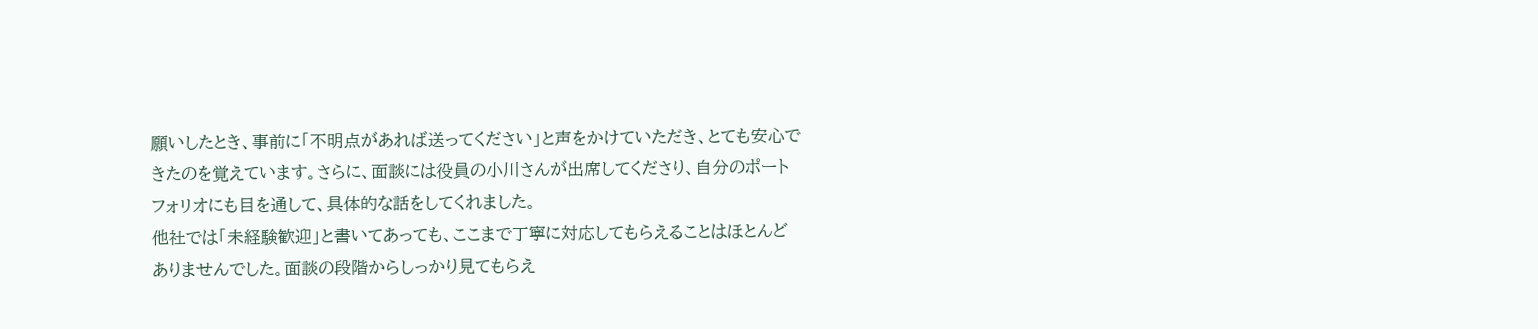願いしたとき、事前に「不明点があれば送ってください」と声をかけていただき、とても安心できたのを覚えています。さらに、面談には役員の小川さんが出席してくださり、自分のポートフォリオにも目を通して、具体的な話をしてくれました。
他社では「未経験歓迎」と書いてあっても、ここまで丁寧に対応してもらえることはほとんどありませんでした。面談の段階からしっかり見てもらえ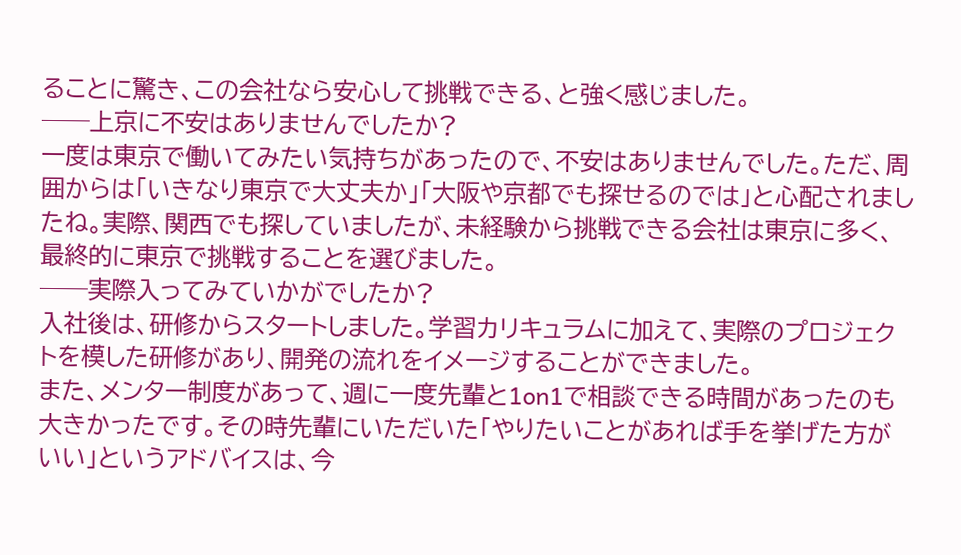ることに驚き、この会社なら安心して挑戦できる、と強く感じました。
──上京に不安はありませんでしたか?
一度は東京で働いてみたい気持ちがあったので、不安はありませんでした。ただ、周囲からは「いきなり東京で大丈夫か」「大阪や京都でも探せるのでは」と心配されましたね。実際、関西でも探していましたが、未経験から挑戦できる会社は東京に多く、最終的に東京で挑戦することを選びました。
──実際入ってみていかがでしたか?
入社後は、研修からスタートしました。学習カリキュラムに加えて、実際のプロジェクトを模した研修があり、開発の流れをイメージすることができました。
また、メンター制度があって、週に一度先輩と1on1で相談できる時間があったのも大きかったです。その時先輩にいただいた「やりたいことがあれば手を挙げた方がいい」というアドバイスは、今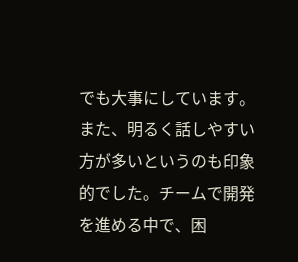でも大事にしています。
また、明るく話しやすい方が多いというのも印象的でした。チームで開発を進める中で、困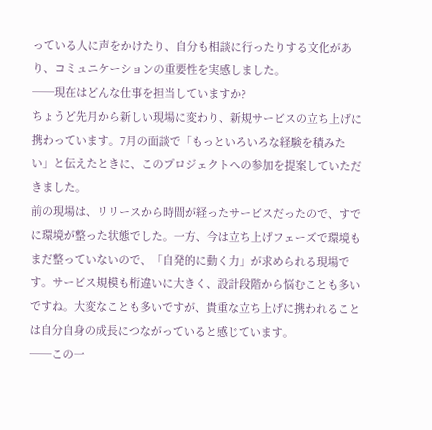っている人に声をかけたり、自分も相談に行ったりする文化があり、コミュニケーションの重要性を実感しました。
──現在はどんな仕事を担当していますか?
ちょうど先月から新しい現場に変わり、新規サービスの立ち上げに携わっています。7月の面談で「もっといろいろな経験を積みたい」と伝えたときに、このプロジェクトへの参加を提案していただきました。
前の現場は、リリースから時間が経ったサービスだったので、すでに環境が整った状態でした。一方、今は立ち上げフェーズで環境もまだ整っていないので、「自発的に動く力」が求められる現場です。サービス規模も桁違いに大きく、設計段階から悩むことも多いですね。大変なことも多いですが、貴重な立ち上げに携われることは自分自身の成長につながっていると感じています。
──この一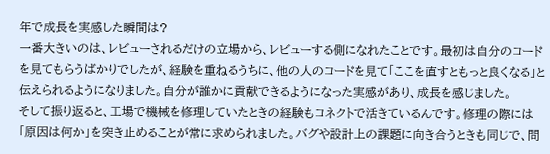年で成長を実感した瞬間は?
一番大きいのは、レビューされるだけの立場から、レビューする側になれたことです。最初は自分のコードを見てもらうばかりでしたが、経験を重ねるうちに、他の人のコードを見て「ここを直すともっと良くなる」と伝えられるようになりました。自分が誰かに貢献できるようになった実感があり、成長を感じました。
そして振り返ると、工場で機械を修理していたときの経験もコネクトで活きているんです。修理の際には「原因は何か」を突き止めることが常に求められました。バグや設計上の課題に向き合うときも同じで、問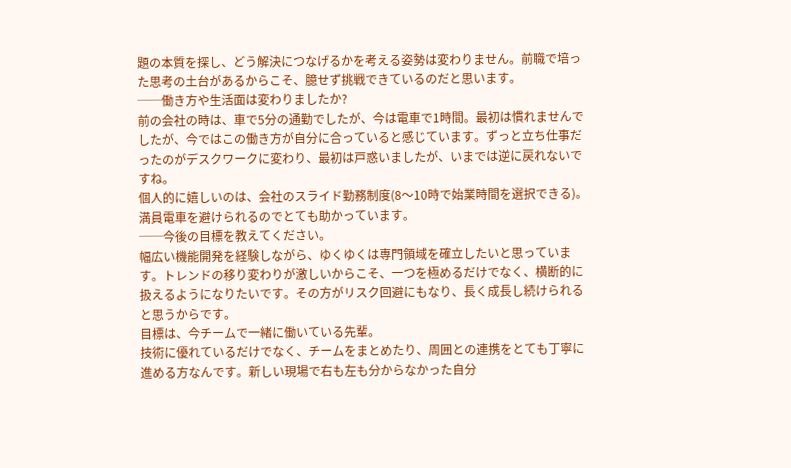題の本質を探し、どう解決につなげるかを考える姿勢は変わりません。前職で培った思考の土台があるからこそ、臆せず挑戦できているのだと思います。
──働き方や生活面は変わりましたか?
前の会社の時は、車で5分の通勤でしたが、今は電車で1時間。最初は慣れませんでしたが、今ではこの働き方が自分に合っていると感じています。ずっと立ち仕事だったのがデスクワークに変わり、最初は戸惑いましたが、いまでは逆に戻れないですね。
個人的に嬉しいのは、会社のスライド勤務制度(8〜10時で始業時間を選択できる)。満員電車を避けられるのでとても助かっています。
──今後の目標を教えてください。
幅広い機能開発を経験しながら、ゆくゆくは専門領域を確立したいと思っています。トレンドの移り変わりが激しいからこそ、一つを極めるだけでなく、横断的に扱えるようになりたいです。その方がリスク回避にもなり、長く成長し続けられると思うからです。
目標は、今チームで一緒に働いている先輩。
技術に優れているだけでなく、チームをまとめたり、周囲との連携をとても丁寧に進める方なんです。新しい現場で右も左も分からなかった自分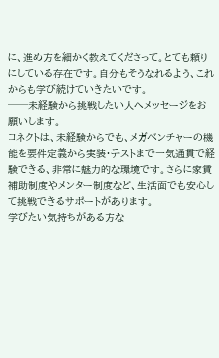に、進め方を細かく教えてくださって。とても頼りにしている存在です。自分もそうなれるよう、これからも学び続けていきたいです。
──未経験から挑戦したい人へメッセージをお願いします。
コネクトは、未経験からでも、メガベンチャーの機能を要件定義から実装・テストまで一気通貫で経験できる、非常に魅力的な環境です。さらに家賃補助制度やメンター制度など、生活面でも安心して挑戦できるサポートがあります。
学びたい気持ちがある方な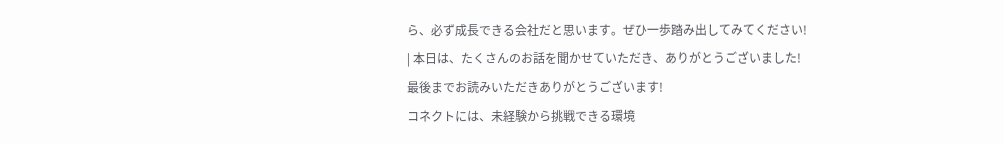ら、必ず成長できる会社だと思います。ぜひ一歩踏み出してみてください!
| 本日は、たくさんのお話を聞かせていただき、ありがとうございました!
最後までお読みいただきありがとうございます!
コネクトには、未経験から挑戦できる環境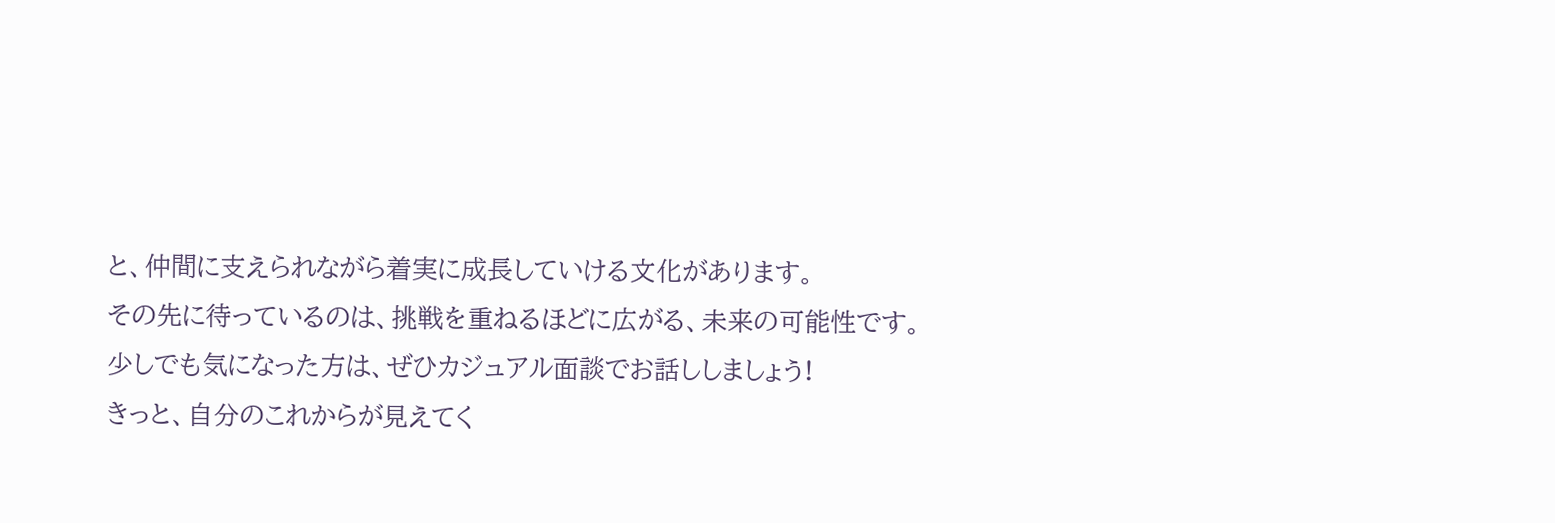と、仲間に支えられながら着実に成長していける文化があります。
その先に待っているのは、挑戦を重ねるほどに広がる、未来の可能性です。
少しでも気になった方は、ぜひカジュアル面談でお話ししましょう!
きっと、自分のこれからが見えてく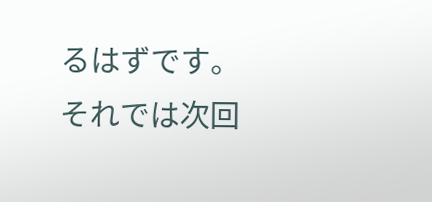るはずです。
それでは次回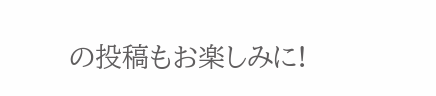の投稿もお楽しみに!